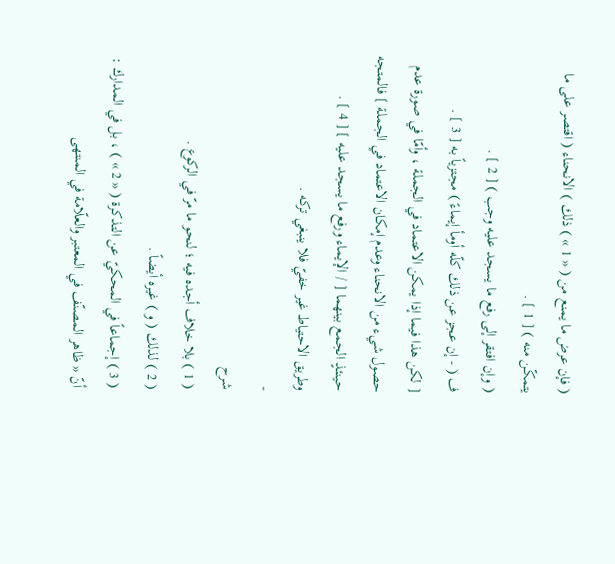( فإن عرض ما يمنع من ( « 1 » ) ذلك ) الانحناء ( اقتصر على ما يتمكّن منه ) [ 1 ] .
( وإن افتقر إلى رفع ما يسجد عليه وجب ) [ 2 ] .
ف ( - إن عجز عن ذلك كلّه أومأ إيماءً ) مجتزياً به [ 3 ] .
[ لكن هذا فيما إذا يمكن الاعتماد في الجملة ، وأمّا في صورة عدم حصول شيء من الانحناء وعدم إمكان الاعتماد في الجملة ] فالمتجه حينئذٍ الجمع بينهما [ / الإيماء ورفع ما يسجد عليه ] [ 4 ] .
وطريق الاحتياط غير خفيّ فلا ينبغي تركه .
-
شرح
( 1 ) بلا خلاف أجده فيه ؛ لنحو ما مرّ في الركوع .
( 2 ) لذلك ( و ) غيره أيضاً .
( 3 ) إجماعاً في المحكيّ عن التذكرة ( « 2 » ) ، بل في المدارك : أنّ « ظاهر المصنّف في المعتبر والعلّامة في المنتهى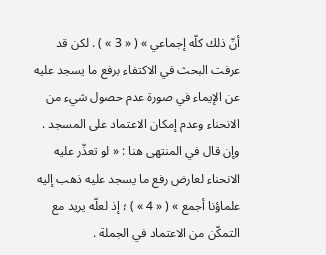أنّ ذلك كلّه إجماعي » ( « 3 » ) . لكن قد عرفت البحث في الاكتفاء برفع ما يسجد عليه عن الإيماء في صورة عدم حصول شيء من الانحناء وعدم إمكان الاعتماد على المسجد .
وإن قال في المنتهى هنا : « لو تعذّر عليه الانحناء لعارض رفع ما يسجد عليه ذهب إليه علماؤنا أجمع » ( « 4 » ) ؛ إذ لعلّه يريد مع التمكّن من الاعتماد في الجملة .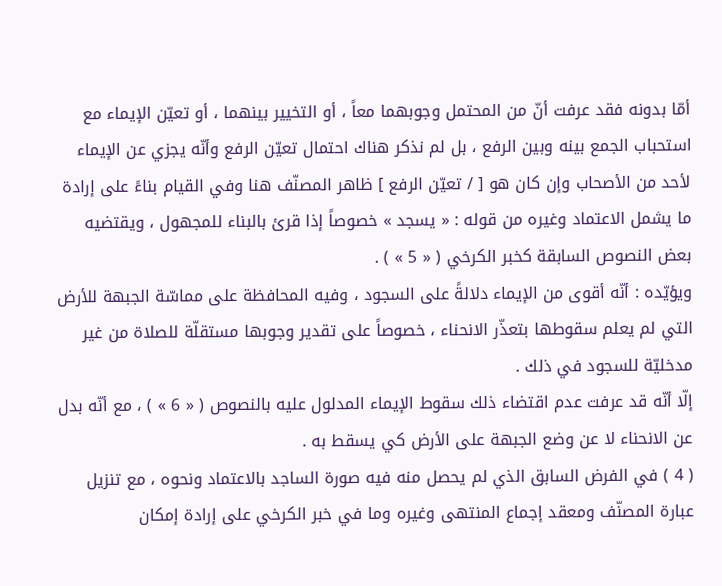أمّا بدونه فقد عرفت أنّ من المحتمل وجوبهما معاً ، أو التخيير بينهما ، أو تعيّن الإيماء مع استحباب الجمع بينه وبين الرفع ، بل لم نذكر هناك احتمال تعيّن الرفع وأنّه يجزي عن الإيماء لأحد من الأصحاب وإن كان هو [ / تعيّن الرفع ] ظاهر المصنّف هنا وفي القيام بناءً على إرادة ما يشمل الاعتماد وغيره من قوله : « يسجد » خصوصاً إذا قرئ بالبناء للمجهول ، ويقتضيه بعض النصوص السابقة كخبر الكرخي ( « 5 » ) .
ويؤيّده : أنّه أقوى من الإيماء دلالةً على السجود ، وفيه المحافظة على مماسّة الجبهة للأرض التي لم يعلم سقوطها بتعذّر الانحناء ، خصوصاً على تقدير وجوبها مستقلّة للصلاة من غير مدخليّة للسجود في ذلك .
إلّا أنّه قد عرفت عدم اقتضاء ذلك سقوط الإيماء المدلول عليه بالنصوص ( « 6 » ) ، مع أنّه بدل عن الانحناء لا عن وضع الجبهة على الأرض كي يسقط به .
( 4 ) في الفرض السابق الذي لم يحصل منه فيه صورة الساجد بالاعتماد ونحوه ، مع تنزيل عبارة المصنّف ومعقد إجماع المنتهى وغيره وما في خبر الكرخي على إرادة إمكان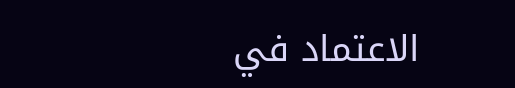الاعتماد في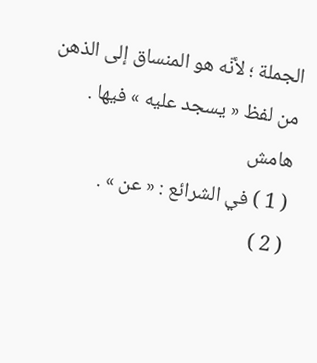الجملة ؛ لأنّه هو المنساق إلى الذهن من لفظ « يسجد عليه » فيها .
هامش
( 1 ) في الشرائع : « عن » .
( 2 )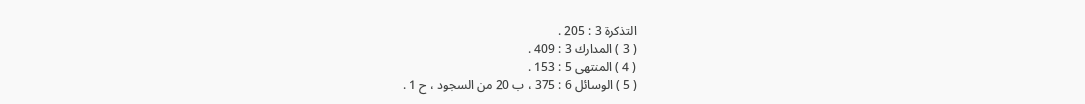التذكرة 3 : 205 .
( 3 ) المدارك 3 : 409 .
( 4 ) المنتهى 5 : 153 .
( 5 ) الوسائل 6 : 375 ، ب 20 من السجود ، ح 1 .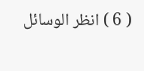( 6 ) انظر الوسائل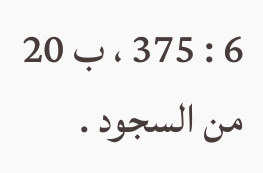6 : 375 ، ب 20 من السجود .